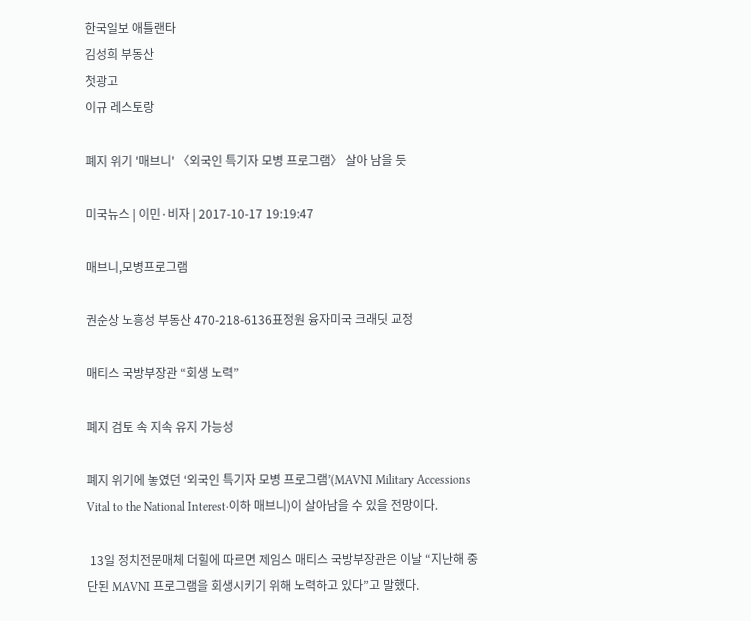한국일보 애틀랜타
김성희 부동산
첫광고
이규 레스토랑

폐지 위기 '매브니' 〈외국인 특기자 모병 프로그램〉 살아 남을 듯

미국뉴스 | 이민·비자 | 2017-10-17 19:19:47

매브니,모병프로그램

권순상 노흥성 부동산 470-218-6136표정원 융자미국 크래딧 교정

매티스 국방부장관 “회생 노력”

폐지 검토 속 지속 유지 가능성

폐지 위기에 놓였던 ‘외국인 특기자 모병 프로그램’(MAVNI Military Accessions Vital to the National Interest·이하 매브니)이 살아남을 수 있을 전망이다.

 13일 정치전문매체 더힐에 따르면 제임스 매티스 국방부장관은 이날 “지난해 중단된 MAVNI 프로그램을 회생시키기 위해 노력하고 있다”고 말했다.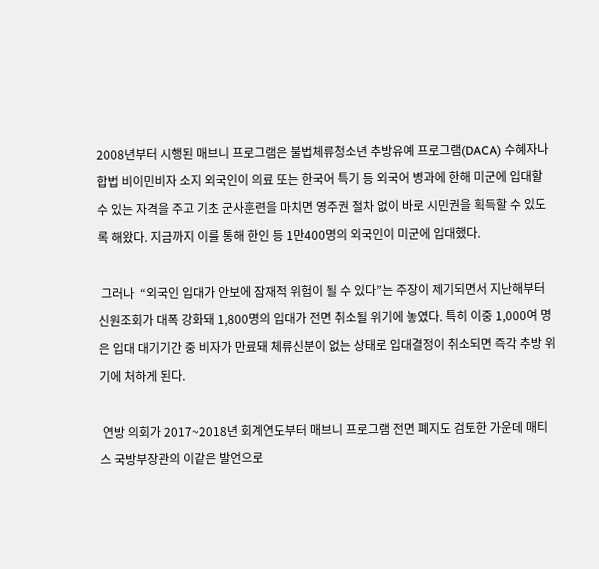2008년부터 시행된 매브니 프로그램은 불법체류청소년 추방유예 프로그램(DACA) 수혜자나 합법 비이민비자 소지 외국인이 의료 또는 한국어 특기 등 외국어 병과에 한해 미군에 입대할 수 있는 자격을 주고 기초 군사훈련을 마치면 영주권 절차 없이 바로 시민권을 획득할 수 있도록 해왔다. 지금까지 이를 통해 한인 등 1만400명의 외국인이 미군에 입대했다.

 그러나  “외국인 입대가 안보에 잠재적 위험이 될 수 있다”는 주장이 제기되면서 지난해부터  신원조회가 대폭 강화돼 1,800명의 입대가 전면 취소될 위기에 놓였다. 특히 이중 1,000여 명은 입대 대기기간 중 비자가 만료돼 체류신분이 없는 상태로 입대결정이 취소되면 즉각 추방 위기에 처하게 된다.

 연방 의회가 2017~2018년 회계연도부터 매브니 프로그램 전면 폐지도 검토한 가운데 매티스 국방부장관의 이같은 발언으로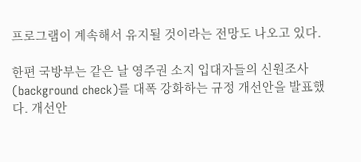프로그램이 계속해서 유지될 것이라는 전망도 나오고 있다.

한편 국방부는 같은 날 영주권 소지 입대자들의 신원조사(background check)를 대폭 강화하는 규정 개선안을 발표했다. 개선안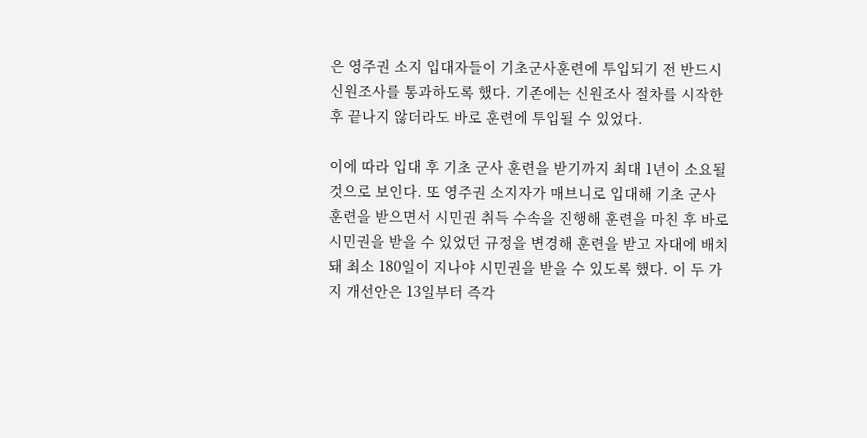은 영주권 소지 입대자들이 기초군사훈련에 투입되기 전 반드시 신원조사를 통과하도록 했다. 기존에는 신원조사 절차를 시작한 후 끝나지 않더라도 바로 훈련에 투입될 수 있었다.

이에 따라 입대 후 기초 군사 훈련을 받기까지 최대 1년이 소요될 것으로 보인다. 또 영주권 소지자가 매브니로 입대해 기초 군사 훈련을 받으면서 시민권 취득 수속을 진행해 훈련을 마친 후 바로 시민권을 받을 수 있었던 규정을 변경해 훈련을 받고 자대에 배치돼 최소 180일이 지나야 시민권을 받을 수 있도록 했다. 이 두 가지 개선안은 13일부터 즉각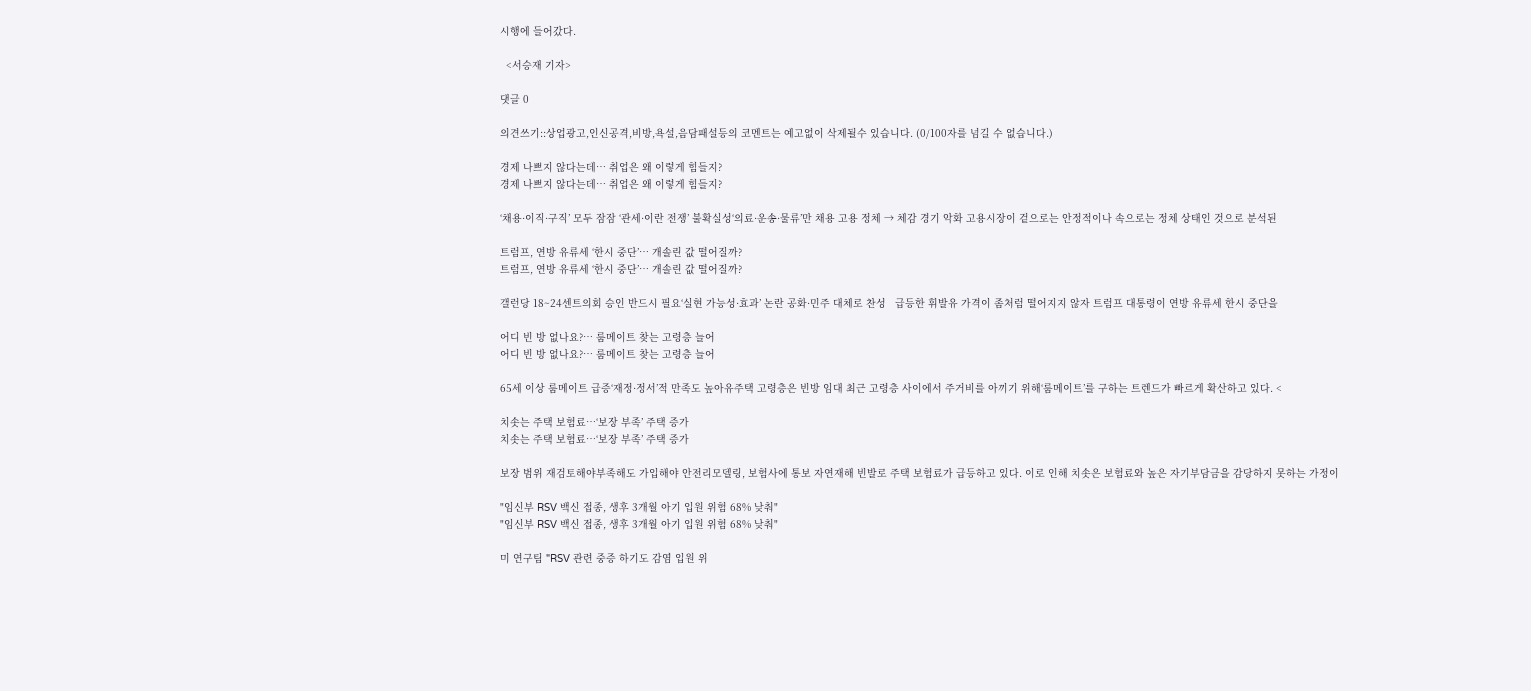시행에 들어갔다.

  <서승재 기자>

댓글 0

의견쓰기::상업광고,인신공격,비방,욕설,음담패설등의 코멘트는 예고없이 삭제될수 있습니다. (0/100자를 넘길 수 없습니다.)

경제 나쁘지 않다는데… 취업은 왜 이렇게 힘들지?
경제 나쁘지 않다는데… 취업은 왜 이렇게 힘들지?

‘채용·이직·구직’ 모두 잠잠 ‘관세·이란 전쟁’ 불확실성‘의료·운송·물류’만 채용 고용 정체 → 체감 경기 악화 고용시장이 겉으로는 안정적이나 속으로는 정체 상태인 것으로 분석된

트럼프, 연방 유류세 ‘한시 중단’… 개솔린 값 떨어질까?
트럼프, 연방 유류세 ‘한시 중단’… 개솔린 값 떨어질까?

갤런당 18~24센트의회 승인 반드시 필요‘실현 가능성·효과’ 논란 공화·민주 대체로 찬성   급등한 휘발유 가격이 좀처럼 떨어지지 않자 트럼프 대통령이 연방 유류세 한시 중단을

어디 빈 방 없나요?… 룸메이트 찾는 고령층 늘어
어디 빈 방 없나요?… 룸메이트 찾는 고령층 늘어

65세 이상 룸메이트 급증‘재정·정서’적 만족도 높아유주택 고령층은 빈방 임대 최근 고령층 사이에서 주거비를 아끼기 위해‘룸메이트’를 구하는 트렌드가 빠르게 확산하고 있다. <

치솟는 주택 보험료…‘보장 부족’ 주택 증가
치솟는 주택 보험료…‘보장 부족’ 주택 증가

보장 범위 재검토해야부족해도 가입해야 안전리모델링, 보험사에 통보 자연재해 빈발로 주택 보험료가 급등하고 있다. 이로 인해 치솟은 보험료와 높은 자기부담금을 감당하지 못하는 가정이

"임신부 RSV 백신 접종, 생후 3개월 아기 입원 위험 68% 낮춰"
"임신부 RSV 백신 접종, 생후 3개월 아기 입원 위험 68% 낮춰"

미 연구팀 "RSV 관련 중증 하기도 감염 입원 위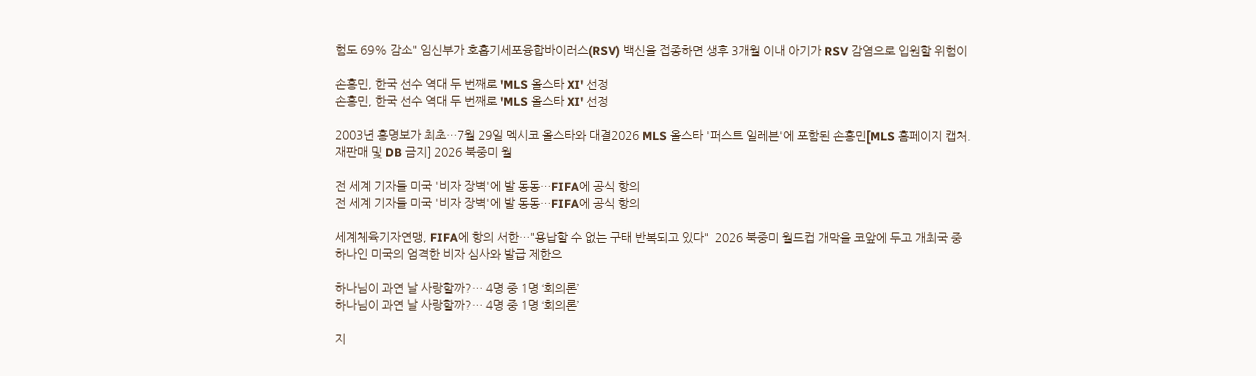험도 69% 감소" 임신부가 호흡기세포융합바이러스(RSV) 백신을 접종하면 생후 3개월 이내 아기가 RSV 감염으로 입원할 위험이

손흥민, 한국 선수 역대 두 번째로 'MLS 올스타 XI' 선정
손흥민, 한국 선수 역대 두 번째로 'MLS 올스타 XI' 선정

2003년 홍명보가 최초…7월 29일 멕시코 올스타와 대결2026 MLS 올스타 '퍼스트 일레븐'에 포함된 손흥민[MLS 홈페이지 캡처. 재판매 및 DB 금지] 2026 북중미 월

전 세계 기자들 미국 '비자 장벽'에 발 동동…FIFA에 공식 항의
전 세계 기자들 미국 '비자 장벽'에 발 동동…FIFA에 공식 항의

세계체육기자연맹, FIFA에 항의 서한…"용납할 수 없는 구태 반복되고 있다"  2026 북중미 월드컵 개막을 코앞에 두고 개최국 중 하나인 미국의 엄격한 비자 심사와 발급 제한으

하나님이 과연 날 사랑할까?… 4명 중 1명 ‘회의론’
하나님이 과연 날 사랑할까?… 4명 중 1명 ‘회의론’

지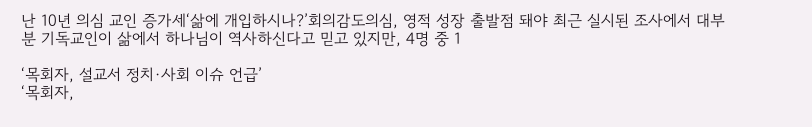난 10년 의심 교인 증가세‘삶에 개입하시나?’회의감도의심, 영적 성장 출발점 돼야 최근 실시된 조사에서 대부분 기독교인이 삶에서 하나님이 역사하신다고 믿고 있지만, 4명 중 1

‘목회자, 설교서 정치·사회 이슈 언급’
‘목회자,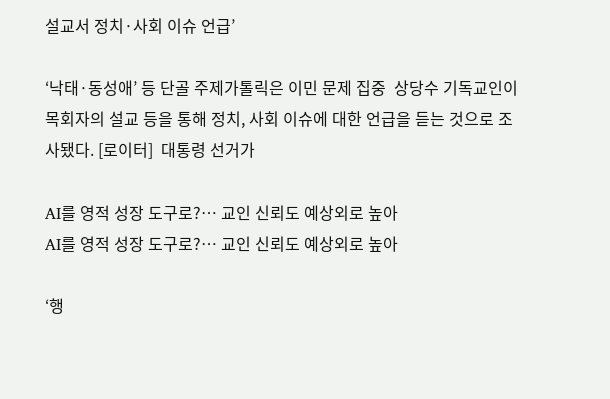설교서 정치·사회 이슈 언급’

‘낙태·동성애’ 등 단골 주제가톨릭은 이민 문제 집중  상당수 기독교인이 목회자의 설교 등을 통해 정치, 사회 이슈에 대한 언급을 듣는 것으로 조사됐다. [로이터]  대통령 선거가

AI를 영적 성장 도구로?… 교인 신뢰도 예상외로 높아
AI를 영적 성장 도구로?… 교인 신뢰도 예상외로 높아

‘행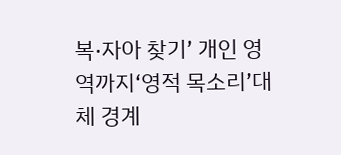복·자아 찾기’ 개인 영역까지‘영적 목소리’대체 경계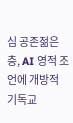심 공존젊은 층, AI 영적 조언에 개방적  기독교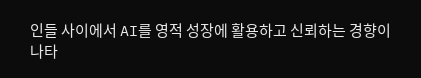인들 사이에서 AI를 영적 성장에 활용하고 신뢰하는 경향이 나타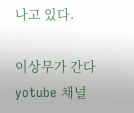나고 있다.

이상무가 간다 yotube 채널